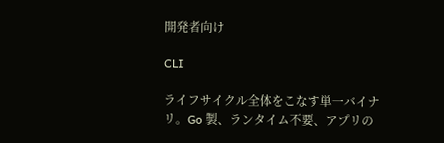開発者向け

CLI

ライフサイクル全体をこなす単一バイナリ。Go 製、ランタイム不要、アプリの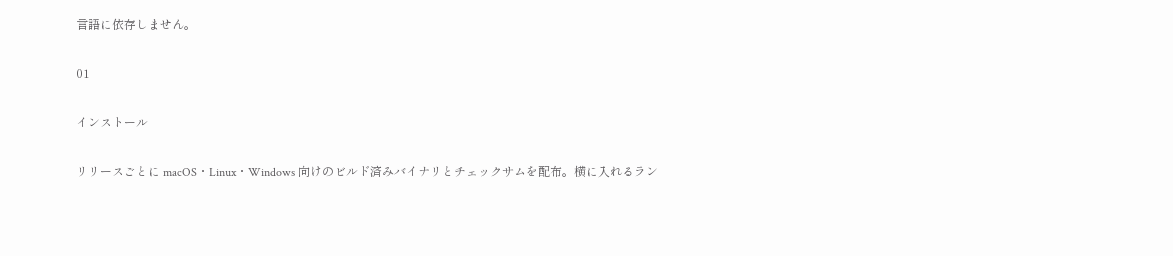言語に依存しません。

01

インストール

リリースごとに macOS・Linux・Windows 向けのビルド済みバイナリとチェックサムを配布。横に入れるラン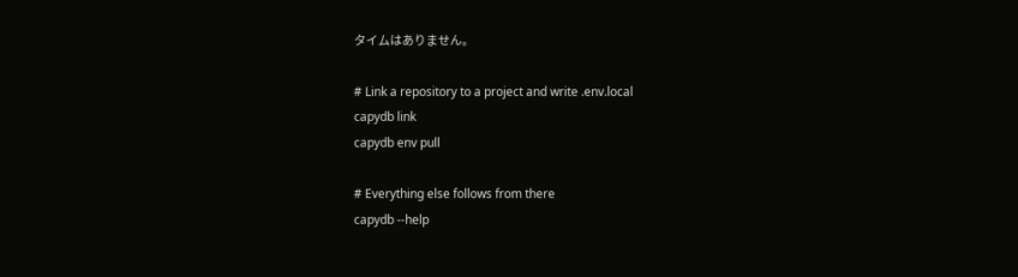タイムはありません。

# Link a repository to a project and write .env.local
capydb link
capydb env pull

# Everything else follows from there
capydb --help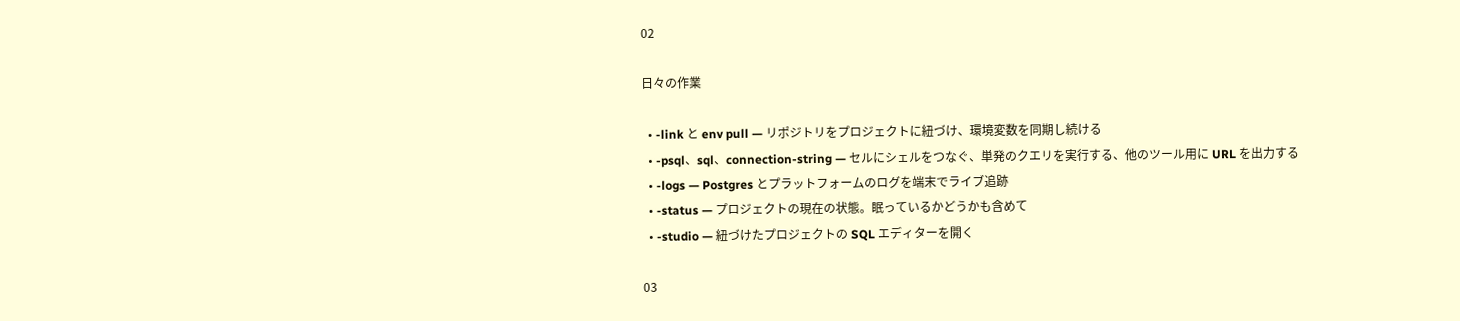02

日々の作業

  • -link と env pull — リポジトリをプロジェクトに紐づけ、環境変数を同期し続ける
  • -psql、sql、connection-string — セルにシェルをつなぐ、単発のクエリを実行する、他のツール用に URL を出力する
  • -logs — Postgres とプラットフォームのログを端末でライブ追跡
  • -status — プロジェクトの現在の状態。眠っているかどうかも含めて
  • -studio — 紐づけたプロジェクトの SQL エディターを開く

03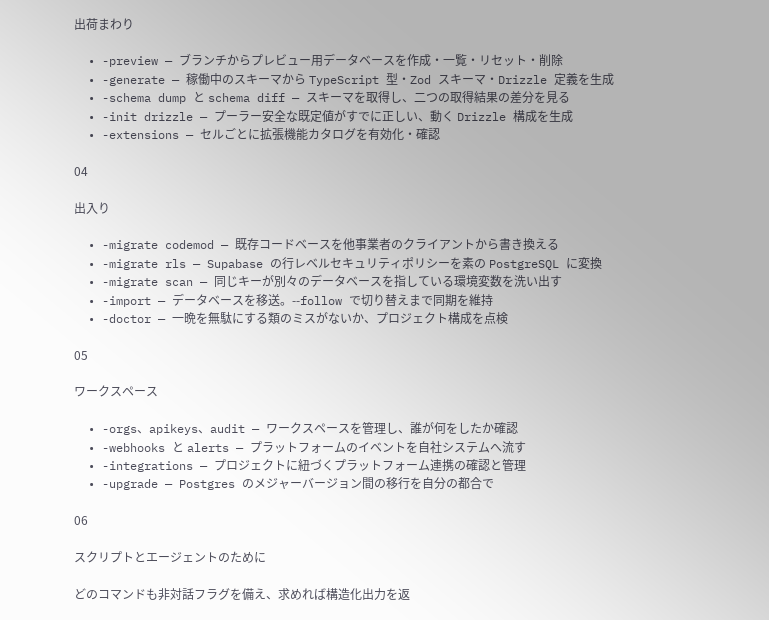出荷まわり

  • -preview — ブランチからプレビュー用データベースを作成・一覧・リセット・削除
  • -generate — 稼働中のスキーマから TypeScript 型・Zod スキーマ・Drizzle 定義を生成
  • -schema dump と schema diff — スキーマを取得し、二つの取得結果の差分を見る
  • -init drizzle — プーラー安全な既定値がすでに正しい、動く Drizzle 構成を生成
  • -extensions — セルごとに拡張機能カタログを有効化・確認

04

出入り

  • -migrate codemod — 既存コードベースを他事業者のクライアントから書き換える
  • -migrate rls — Supabase の行レベルセキュリティポリシーを素の PostgreSQL に変換
  • -migrate scan — 同じキーが別々のデータベースを指している環境変数を洗い出す
  • -import — データベースを移送。--follow で切り替えまで同期を維持
  • -doctor — 一晩を無駄にする類のミスがないか、プロジェクト構成を点検

05

ワークスペース

  • -orgs、apikeys、audit — ワークスペースを管理し、誰が何をしたか確認
  • -webhooks と alerts — プラットフォームのイベントを自社システムへ流す
  • -integrations — プロジェクトに紐づくプラットフォーム連携の確認と管理
  • -upgrade — Postgres のメジャーバージョン間の移行を自分の都合で

06

スクリプトとエージェントのために

どのコマンドも非対話フラグを備え、求めれば構造化出力を返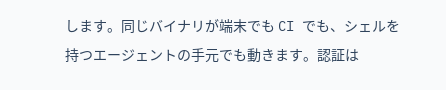します。同じバイナリが端末でも CI でも、シェルを持つエージェントの手元でも動きます。認証は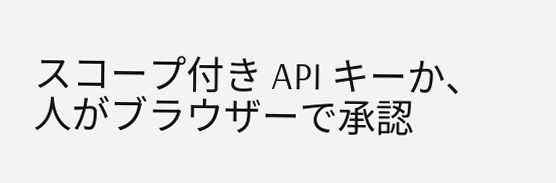スコープ付き API キーか、人がブラウザーで承認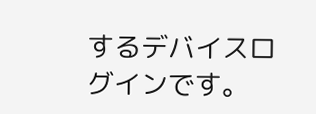するデバイスログインです。